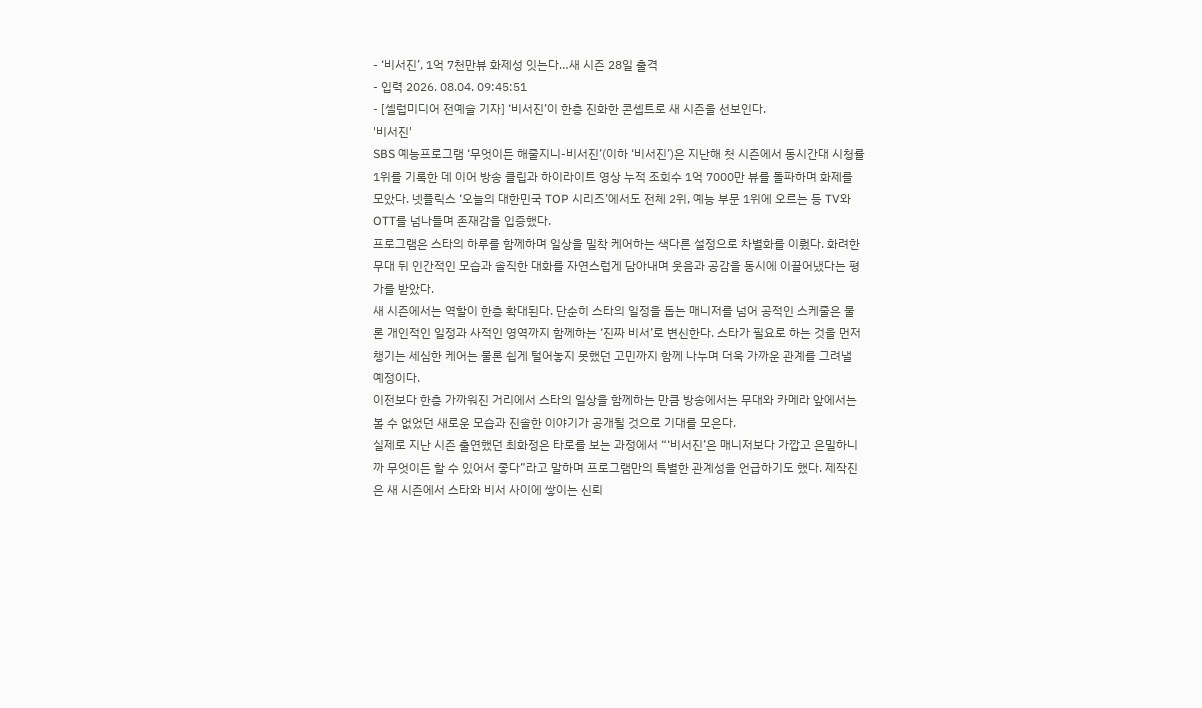- ‘비서진’, 1억 7천만뷰 화제성 잇는다…새 시즌 28일 출격
- 입력 2026. 08.04. 09:45:51
- [셀럽미디어 전예슬 기자] ‘비서진’이 한층 진화한 콘셉트로 새 시즌을 선보인다.
'비서진'
SBS 예능프로그램 ‘무엇이든 해줄지니-비서진’(이하 ‘비서진’)은 지난해 첫 시즌에서 동시간대 시청률 1위를 기록한 데 이어 방송 클립과 하이라이트 영상 누적 조회수 1억 7000만 뷰를 돌파하며 화제를 모았다. 넷플릭스 ‘오늘의 대한민국 TOP 시리즈’에서도 전체 2위, 예능 부문 1위에 오르는 등 TV와 OTT를 넘나들며 존재감을 입증했다.
프로그램은 스타의 하루를 함께하며 일상을 밀착 케어하는 색다른 설정으로 차별화를 이뤘다. 화려한 무대 뒤 인간적인 모습과 솔직한 대화를 자연스럽게 담아내며 웃음과 공감을 동시에 이끌어냈다는 평가를 받았다.
새 시즌에서는 역할이 한층 확대된다. 단순히 스타의 일정을 돕는 매니저를 넘어 공적인 스케줄은 물론 개인적인 일정과 사적인 영역까지 함께하는 ‘진짜 비서’로 변신한다. 스타가 필요로 하는 것을 먼저 챙기는 세심한 케어는 물론 쉽게 털어놓지 못했던 고민까지 함께 나누며 더욱 가까운 관계를 그려낼 예정이다.
이전보다 한층 가까워진 거리에서 스타의 일상을 함께하는 만큼 방송에서는 무대와 카메라 앞에서는 볼 수 없었던 새로운 모습과 진솔한 이야기가 공개될 것으로 기대를 모은다.
실제로 지난 시즌 출연했던 최화정은 타로를 보는 과정에서 “‘비서진’은 매니저보다 가깝고 은밀하니까 무엇이든 할 수 있어서 좋다”라고 말하며 프로그램만의 특별한 관계성을 언급하기도 했다. 제작진은 새 시즌에서 스타와 비서 사이에 쌓이는 신뢰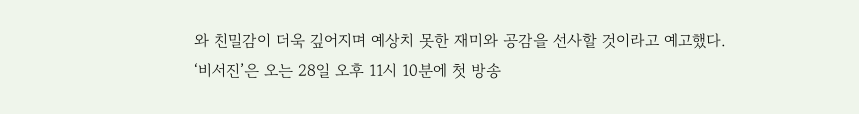와 친밀감이 더욱 깊어지며 예상치 못한 재미와 공감을 선사할 것이라고 예고했다.
‘비서진’은 오는 28일 오후 11시 10분에 첫 방송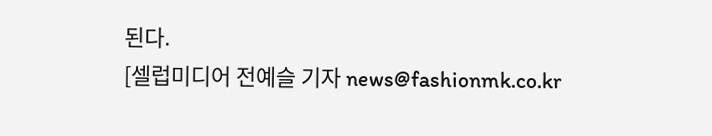된다.
[셀럽미디어 전예슬 기자 news@fashionmk.co.kr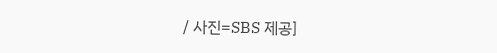/ 사진=SBS 제공]